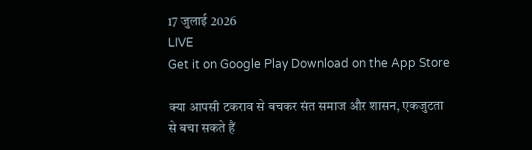17 जुलाई 2026
LIVE
Get it on Google Play Download on the App Store

क्या आपसी टकराव से बचकर संत समाज और शासन, एकजुटता से बचा सकते हैं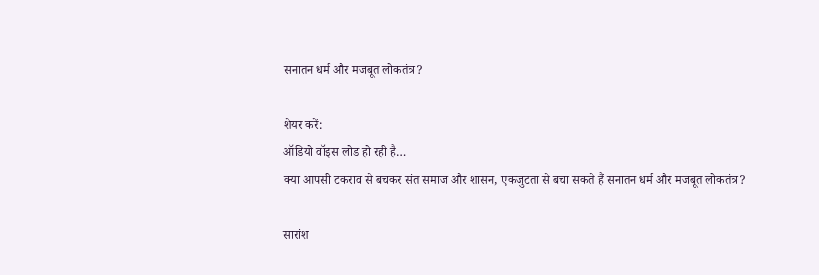सनातन धर्म और मजबूत लोकतंत्र?

शेयर करें:
ऑडियो वॉइस लोड हो रही है…
क्या आपसी टकराव से बचकर संत समाज और शासन, एकजुटता से बचा सकते हैं सनातन धर्म और मजबूत लोकतंत्र?

सारांश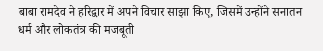बाबा रामदेव ने हरिद्वार में अपने विचार साझा किए, जिसमें उन्होंने सनातन धर्म और लोकतंत्र की मजबूती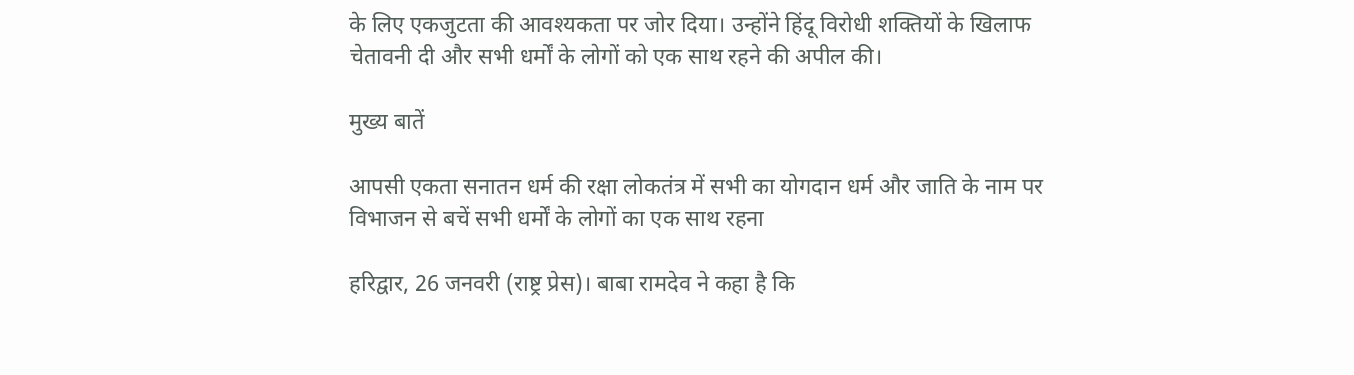के लिए एकजुटता की आवश्यकता पर जोर दिया। उन्होंने हिंदू विरोधी शक्तियों के खिलाफ चेतावनी दी और सभी धर्मों के लोगों को एक साथ रहने की अपील की।

मुख्य बातें

आपसी एकता सनातन धर्म की रक्षा लोकतंत्र में सभी का योगदान धर्म और जाति के नाम पर विभाजन से बचें सभी धर्मों के लोगों का एक साथ रहना

हरिद्वार, 26 जनवरी (राष्ट्र प्रेस)। बाबा रामदेव ने कहा है कि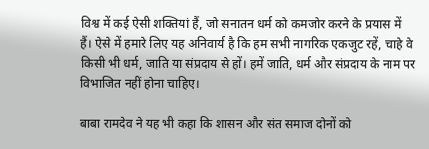विश्व में कई ऐसी शक्तियां हैं, जो सनातन धर्म को कमजोर करने के प्रयास में हैं। ऐसे में हमारे लिए यह अनिवार्य है कि हम सभी नागरिक एकजुट रहें, चाहे वे किसी भी धर्म, जाति या संप्रदाय से हों। हमें जाति, धर्म और संप्रदाय के नाम पर विभाजित नहीं होना चाहिए।

बाबा रामदेव ने यह भी कहा कि शासन और संत समाज दोनों को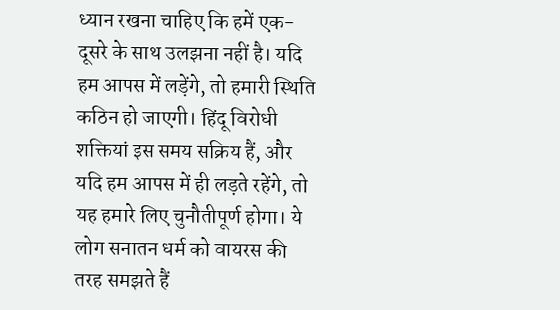ध्यान रखना चाहिए कि हमें एक-दूसरे के साथ उलझना नहीं है। यदि हम आपस में लड़ेंगे, तो हमारी स्थिति कठिन हो जाएगी। हिंदू विरोधी शक्तियां इस समय सक्रिय हैं, और यदि हम आपस में ही लड़ते रहेंगे, तो यह हमारे लिए चुनौतीपूर्ण होगा। ये लोग सनातन धर्म को वायरस की तरह समझते हैं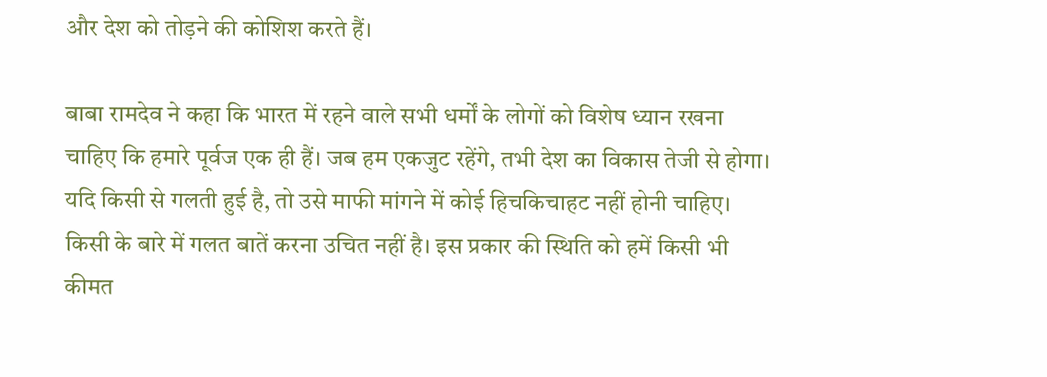और देश को तोड़ने की कोशिश करते हैं।

बाबा रामदेव ने कहा कि भारत में रहने वाले सभी धर्मों के लोगों को विशेष ध्यान रखना चाहिए कि हमारे पूर्वज एक ही हैं। जब हम एकजुट रहेंगे, तभी देश का विकास तेजी से होगा। यदि किसी से गलती हुई है, तो उसे माफी मांगने में कोई हिचकिचाहट नहीं होनी चाहिए। किसी के बारे में गलत बातें करना उचित नहीं है। इस प्रकार की स्थिति को हमें किसी भी कीमत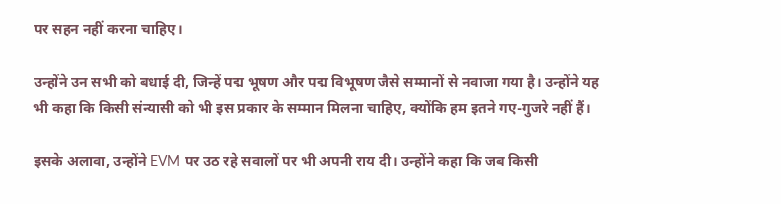पर सहन नहीं करना चाहिए।

उन्होंने उन सभी को बधाई दी, जिन्हें पद्म भूषण और पद्म विभूषण जैसे सम्मानों से नवाजा गया है। उन्होंने यह भी कहा कि किसी संन्यासी को भी इस प्रकार के सम्मान मिलना चाहिए, क्योंकि हम इतने गए-गुजरे नहीं हैं।

इसके अलावा, उन्होंने EVM पर उठ रहे सवालों पर भी अपनी राय दी। उन्होंने कहा कि जब किसी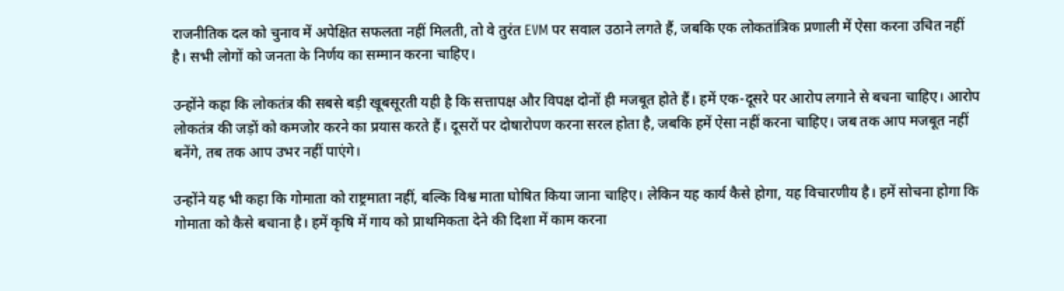राजनीतिक दल को चुनाव में अपेक्षित सफलता नहीं मिलती, तो वे तुरंत EVM पर सवाल उठाने लगते हैं, जबकि एक लोकतांत्रिक प्रणाली में ऐसा करना उचित नहीं है। सभी लोगों को जनता के निर्णय का सम्मान करना चाहिए।

उन्होंने कहा कि लोकतंत्र की सबसे बड़ी खूबसूरती यही है कि सत्तापक्ष और विपक्ष दोनों ही मजबूत होते हैं। हमें एक-दूसरे पर आरोप लगाने से बचना चाहिए। आरोप लोकतंत्र की जड़ों को कमजोर करने का प्रयास करते हैं। दूसरों पर दोषारोपण करना सरल होता है, जबकि हमें ऐसा नहीं करना चाहिए। जब तक आप मजबूत नहीं बनेंगे, तब तक आप उभर नहीं पाएंगे।

उन्होंने यह भी कहा कि गोमाता को राष्ट्रमाता नहीं, बल्कि विश्व माता घोषित किया जाना चाहिए। लेकिन यह कार्य कैसे होगा, यह विचारणीय है। हमें सोचना होगा कि गोमाता को कैसे बचाना है। हमें कृषि में गाय को प्राथमिकता देने की दिशा में काम करना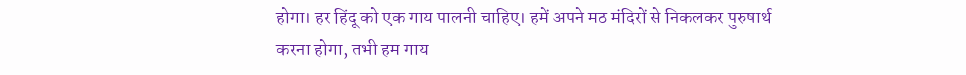होगा। हर हिंदू को एक गाय पालनी चाहिए। हमें अपने मठ मंदिरों से निकलकर पुरुषार्थ करना होगा, तभी हम गाय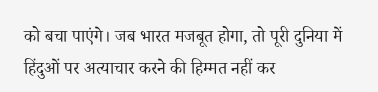को बचा पाएंगे। जब भारत मजबूत होगा, तो पूरी दुनिया में हिंदुओं पर अत्याचार करने की हिम्मत नहीं कर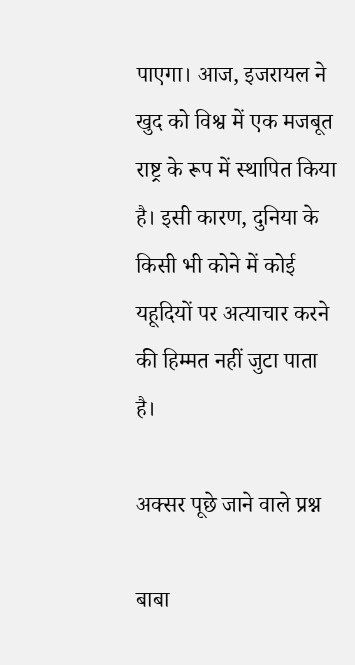पाएगा। आज, इजरायल ने खुद को विश्व में एक मजबूत राष्ट्र के रूप में स्थापित किया है। इसी कारण, दुनिया के किसी भी कोने में कोई यहूदियों पर अत्याचार करने की हिम्मत नहीं जुटा पाता है।

अक्सर पूछे जाने वाले प्रश्न

बाबा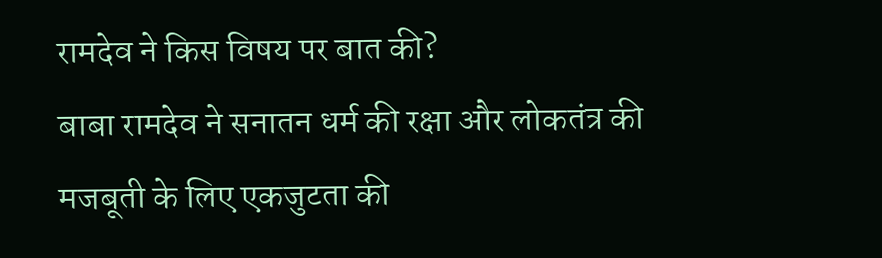रामदेव ने किस विषय पर बात की?
बाबा रामदेव ने सनातन धर्म की रक्षा और लोकतंत्र की मजबूती के लिए एकजुटता की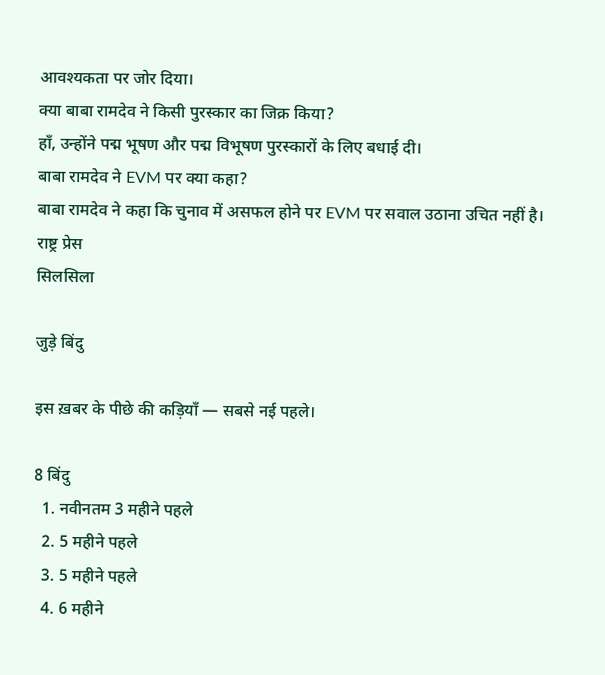आवश्यकता पर जोर दिया।
क्या बाबा रामदेव ने किसी पुरस्कार का जिक्र किया?
हाँ, उन्होंने पद्म भूषण और पद्म विभूषण पुरस्कारों के लिए बधाई दी।
बाबा रामदेव ने EVM पर क्या कहा?
बाबा रामदेव ने कहा कि चुनाव में असफल होने पर EVM पर सवाल उठाना उचित नहीं है।
राष्ट्र प्रेस
सिलसिला

जुड़े बिंदु

इस ख़बर के पीछे की कड़ियाँ — सबसे नई पहले।

8 बिंदु
  1. नवीनतम 3 महीने पहले
  2. 5 महीने पहले
  3. 5 महीने पहले
  4. 6 महीने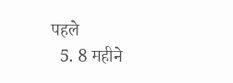पहले
  5. 8 महीने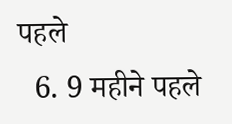पहले
  6. 9 महीने पहले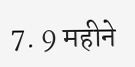7. 9 महीने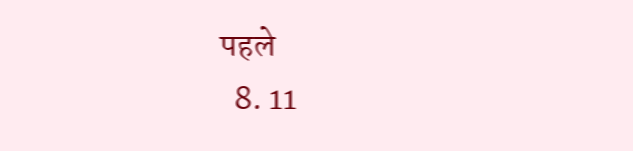पहले
  8. 11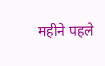महीने पहले